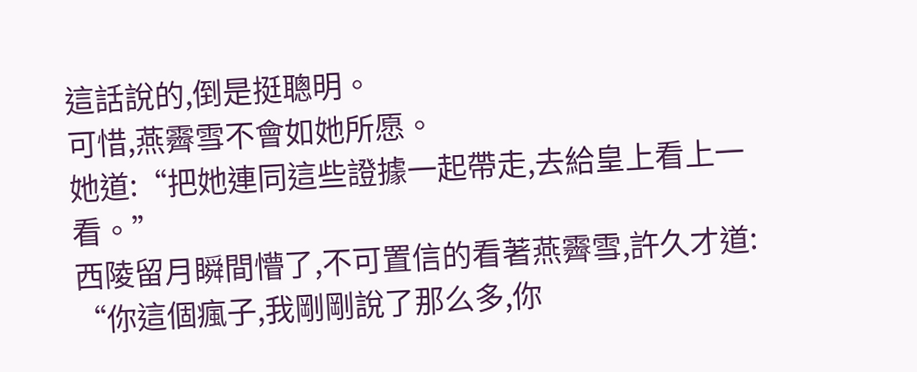這話說的,倒是挺聰明。
可惜,燕霽雪不會如她所愿。
她道:“把她連同這些證據一起帶走,去給皇上看上一看。”
西陵留月瞬間懵了,不可置信的看著燕霽雪,許久才道:
“你這個瘋子,我剛剛說了那么多,你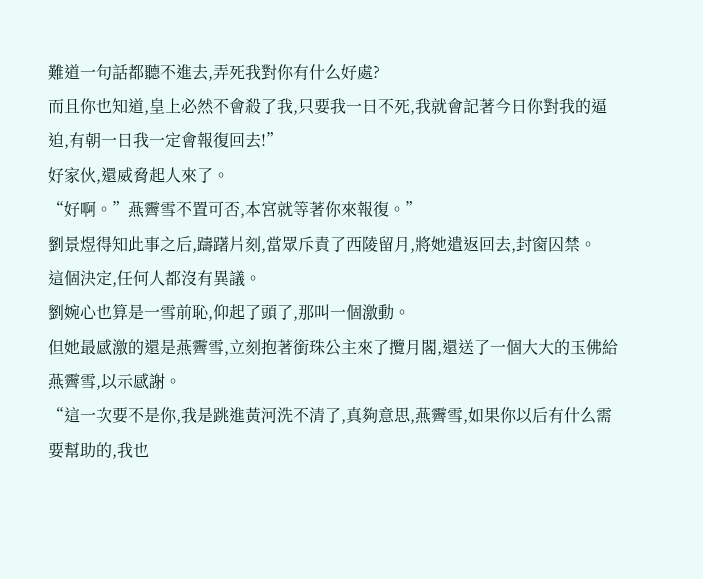難道一句話都聽不進去,弄死我對你有什么好處?
而且你也知道,皇上必然不會殺了我,只要我一日不死,我就會記著今日你對我的逼迫,有朝一日我一定會報復回去!”
好家伙,還威脅起人來了。
“好啊。”燕霽雪不置可否,本宮就等著你來報復。”
劉景煜得知此事之后,躊躇片刻,當眾斥責了西陵留月,將她遣返回去,封窗囚禁。
這個決定,任何人都沒有異議。
劉婉心也算是一雪前恥,仰起了頭了,那叫一個激動。
但她最感激的還是燕霽雪,立刻抱著銜珠公主來了攬月閣,還送了一個大大的玉佛給燕霽雪,以示感謝。
“這一次要不是你,我是跳進黃河洗不清了,真夠意思,燕霽雪,如果你以后有什么需要幫助的,我也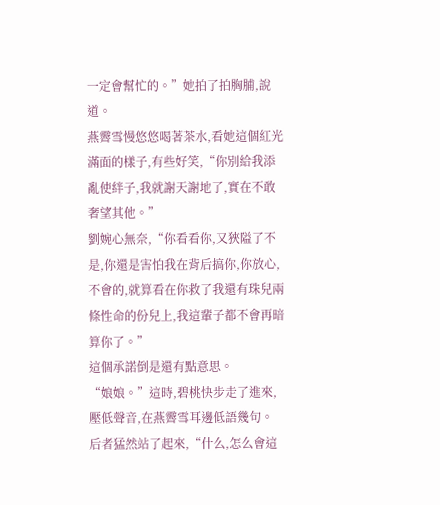一定會幫忙的。”她拍了拍胸脯,說道。
燕霽雪慢悠悠喝著茶水,看她這個紅光滿面的樣子,有些好笑,“你別給我添亂使絆子,我就謝天謝地了,實在不敢奢望其他。”
劉婉心無奈,“你看看你,又狹隘了不是,你還是害怕我在背后搞你,你放心,不會的,就算看在你救了我還有珠兒兩條性命的份兒上,我這輩子都不會再暗算你了。”
這個承諾倒是還有點意思。
“娘娘。”這時,碧桃快步走了進來,壓低聲音,在燕霽雪耳邊低語幾句。
后者猛然站了起來,“什么,怎么會這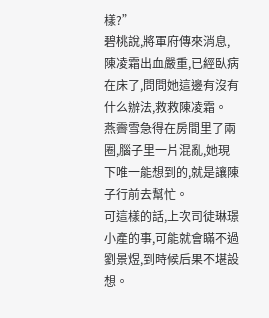樣?”
碧桃說,將軍府傳來消息,陳凌霜出血嚴重,已經臥病在床了,問問她這邊有沒有什么辦法,救救陳凌霜。
燕霽雪急得在房間里了兩圈,腦子里一片混亂,她現下唯一能想到的,就是讓陳子行前去幫忙。
可這樣的話,上次司徒琳璟小產的事,可能就會瞞不過劉景煜,到時候后果不堪設想。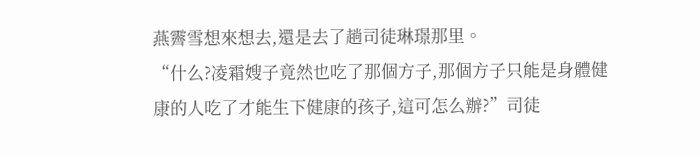燕霽雪想來想去,還是去了趟司徒琳璟那里。
“什么?凌霜嫂子竟然也吃了那個方子,那個方子只能是身體健康的人吃了才能生下健康的孩子,這可怎么辦?”司徒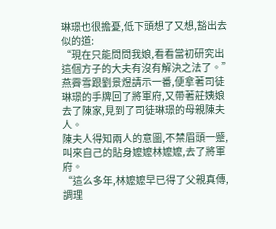琳璟也很擔憂,低下頭想了又想,豁出去似的道:
“現在只能問問我娘,看看當初研究出這個方子的大夫有沒有解決之法了。”
燕霽雪跟劉景煜請示一番,便拿著司徒琳璟的手牌回了將軍府,又帶著莊姨娘去了陳家,見到了司徒琳璟的母親陳夫人。
陳夫人得知兩人的意圖,不禁眉頭一蹙,叫來自己的貼身嬤嬤林嬤嬤,去了將軍府。
“這么多年,林嬤嬤早已得了父親真傳,調理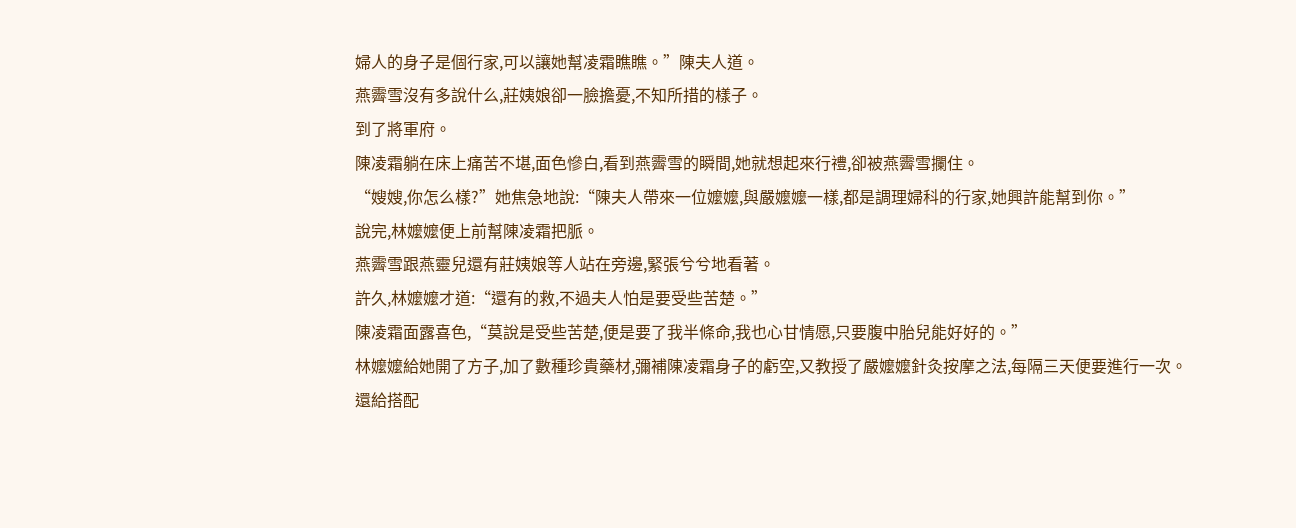婦人的身子是個行家,可以讓她幫凌霜瞧瞧。”陳夫人道。
燕霽雪沒有多說什么,莊姨娘卻一臉擔憂,不知所措的樣子。
到了將軍府。
陳凌霜躺在床上痛苦不堪,面色慘白,看到燕霽雪的瞬間,她就想起來行禮,卻被燕霽雪攔住。
“嫂嫂,你怎么樣?”她焦急地說:“陳夫人帶來一位嬤嬤,與嚴嬤嬤一樣,都是調理婦科的行家,她興許能幫到你。”
說完,林嬤嬤便上前幫陳凌霜把脈。
燕霽雪跟燕靈兒還有莊姨娘等人站在旁邊,緊張兮兮地看著。
許久,林嬤嬤才道:“還有的救,不過夫人怕是要受些苦楚。”
陳凌霜面露喜色,“莫說是受些苦楚,便是要了我半條命,我也心甘情愿,只要腹中胎兒能好好的。”
林嬤嬤給她開了方子,加了數種珍貴藥材,彌補陳凌霜身子的虧空,又教授了嚴嬤嬤針灸按摩之法,每隔三天便要進行一次。
還給搭配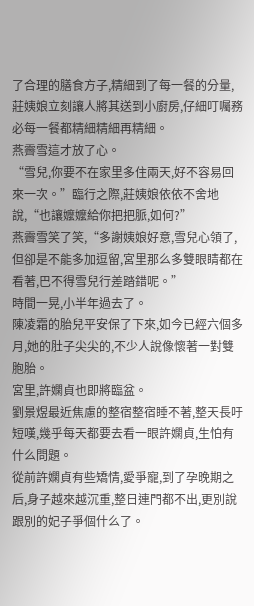了合理的膳食方子,精細到了每一餐的分量,莊姨娘立刻讓人將其送到小廚房,仔細叮囑務必每一餐都精細精細再精細。
燕霽雪這才放了心。
“雪兒,你要不在家里多住兩天,好不容易回來一次。”臨行之際,莊姨娘依依不舍地說,“也讓嬤嬤給你把把脈,如何?”
燕霽雪笑了笑,“多謝姨娘好意,雪兒心領了,但卻是不能多加逗留,宮里那么多雙眼睛都在看著,巴不得雪兒行差踏錯呢。”
時間一晃,小半年過去了。
陳凌霜的胎兒平安保了下來,如今已經六個多月,她的肚子尖尖的,不少人說像懷著一對雙胞胎。
宮里,許嫻貞也即將臨盆。
劉景煜最近焦慮的整宿整宿睡不著,整天長吁短嘆,幾乎每天都要去看一眼許嫻貞,生怕有什么問題。
從前許嫻貞有些矯情,愛爭寵,到了孕晚期之后,身子越來越沉重,整日連門都不出,更別說跟別的妃子爭個什么了。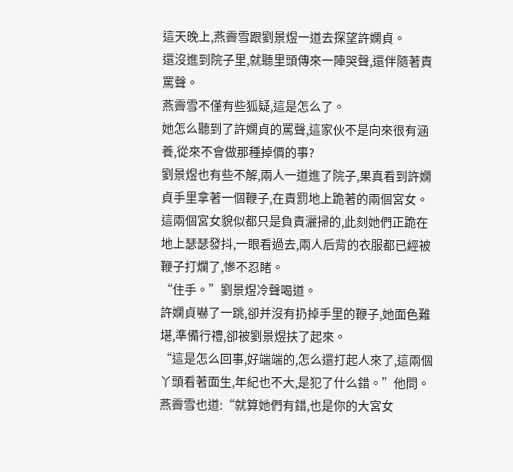這天晚上,燕霽雪跟劉景煜一道去探望許嫻貞。
還沒進到院子里,就聽里頭傳來一陣哭聲,還伴隨著責罵聲。
燕霽雪不僅有些狐疑,這是怎么了。
她怎么聽到了許嫻貞的罵聲,這家伙不是向來很有涵養,從來不會做那種掉價的事?
劉景煜也有些不解,兩人一道進了院子,果真看到許嫻貞手里拿著一個鞭子,在責罰地上跪著的兩個宮女。
這兩個宮女貌似都只是負責灑掃的,此刻她們正跪在地上瑟瑟發抖,一眼看過去,兩人后背的衣服都已經被鞭子打爛了,慘不忍睹。
“住手。”劉景煜冷聲喝道。
許嫻貞嚇了一跳,卻并沒有扔掉手里的鞭子,她面色難堪,準備行禮,卻被劉景煜扶了起來。
“這是怎么回事,好端端的,怎么還打起人來了,這兩個丫頭看著面生,年紀也不大,是犯了什么錯。”他問。
燕霽雪也道:“就算她們有錯,也是你的大宮女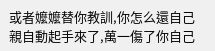或者嬤嬤替你教訓,你怎么還自己親自動起手來了,萬一傷了你自己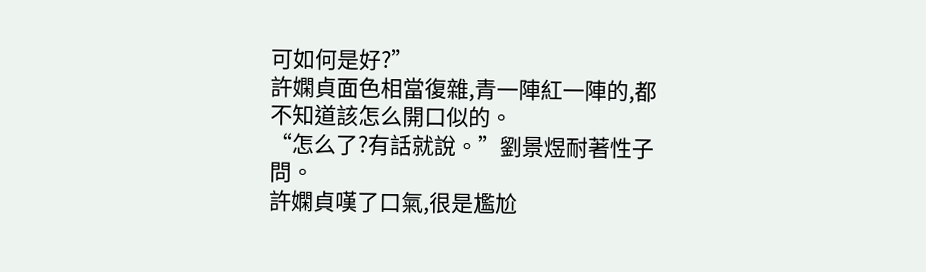可如何是好?”
許嫻貞面色相當復雜,青一陣紅一陣的,都不知道該怎么開口似的。
“怎么了?有話就說。”劉景煜耐著性子問。
許嫻貞嘆了口氣,很是尷尬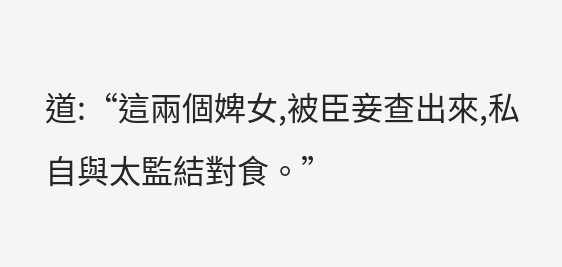道:“這兩個婢女,被臣妾查出來,私自與太監結對食。”